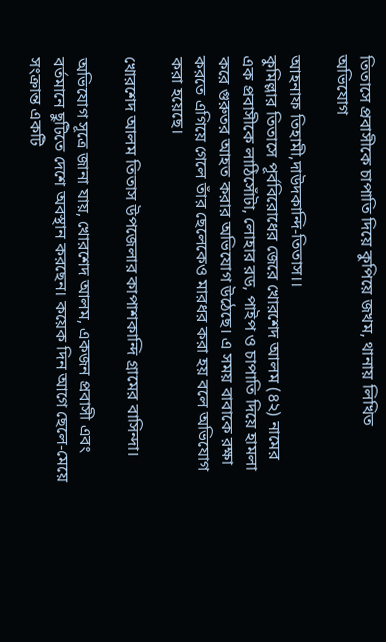তিতাসে প্রবাসীকে চাপাতি দিয়ে কুপিয়ে জখম, থানায় লিখিত অভিযোগ

আহনাফ তিহামী,দাউদকান্দি-তিতাস।।
কুমিল্লার তিতাসে পূর্ববিরোধের জেরে খোরশেদ আলম (৪২) নামের এক প্রবাসীকে লাঠিসোঁটা, লোহার রড, পাইপ ও চাপাতি দিয়ে হামলা করে গুরুতর আহত করার অভিযোগ উঠেছে। এ সময় বাবাকে রক্ষা করতে এগিয়ে গেলে তাঁর ছেলেকেও মারধর করা হয় বলে অভিযোগ করা হয়েছে।

খোরশেদ আলম তিতাস উপজেলার কাপাশকান্দি গ্রামের বাসিন্দা।

অভিযোগ সূত্রে জানা যায়, খোরশেদ আলম, একজন প্রবাসী এবং বর্তমানে ছুটিতে দেশে অবস্থান করছেন। কয়েক দিন আগে ছেলে-মেয়ে সংক্রান্ত একটি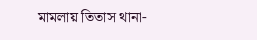মামলায় তিতাস থানা-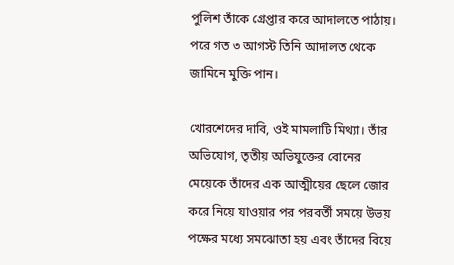পুলিশ তাঁকে গ্রেপ্তার করে আদালতে পাঠায়। পরে গত ৩ আগস্ট তিনি আদালত থেকে জামিনে মুক্তি পান।

খোরশেদের দাবি, ওই মামলাটি মিথ্যা। তাঁর অভিযোগ, তৃতীয় অভিযুক্তের বোনের মেয়েকে তাঁদের এক আত্মীয়ের ছেলে জোর করে নিয়ে যাওয়ার পর পরবর্তী সময়ে উভয় পক্ষের মধ্যে সমঝোতা হয় এবং তাঁদের বিয়ে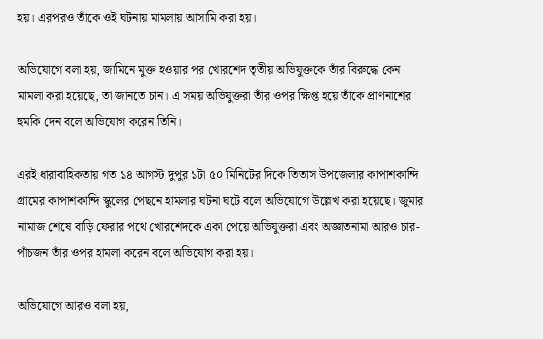হয়। এরপরও তাঁকে ওই ঘটনায় মামলায় আসামি করা হয়।

অভিযোগে বলা হয়, জামিনে মুক্ত হওয়ার পর খোরশেদ তৃতীয় অভিযুক্তকে তাঁর বিরুদ্ধে কেন মামলা করা হয়েছে, তা জানতে চান। এ সময় অভিযুক্তরা তাঁর ওপর ক্ষিপ্ত হয়ে তাঁকে প্রাণনাশের হুমকি দেন বলে অভিযোগ করেন তিনি।

এরই ধারাবাহিকতায় গত ১৪ আগস্ট দুপুর ১টা ৫০ মিনিটের দিকে তিতাস উপজেলার কাপাশকান্দি গ্রামের কাপাশকান্দি স্কুলের পেছনে হামলার ঘটনা ঘটে বলে অভিযোগে উল্লেখ করা হয়েছে। জুমার নামাজ শেষে বাড়ি ফেরার পথে খোরশেদকে একা পেয়ে অভিযুক্তরা এবং অজ্ঞাতনামা আরও চার-পাঁচজন তাঁর ওপর হামলা করেন বলে অভিযোগ করা হয়।

অভিযোগে আরও বলা হয়,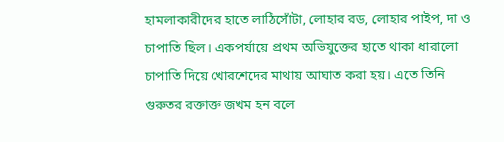হামলাকারীদের হাতে লাঠিসোঁটা, লোহার রড, লোহার পাইপ, দা ও চাপাতি ছিল। একপর্যায়ে প্রথম অভিযুক্তের হাতে থাকা ধারালো চাপাতি দিয়ে খোরশেদের মাথায় আঘাত করা হয়। এতে তিনি গুরুতর রক্তাক্ত জখম হন বলে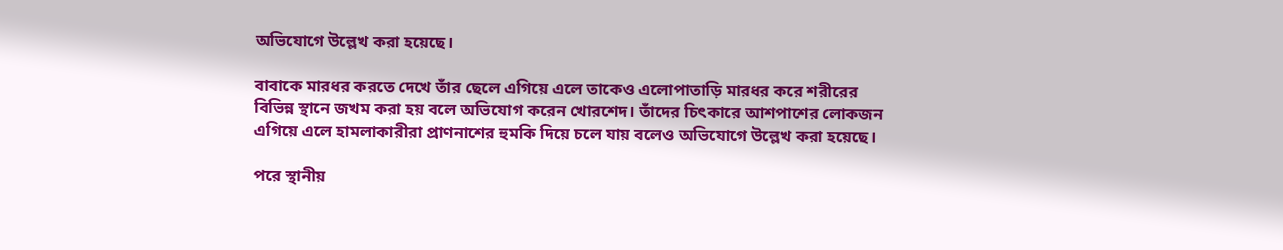অভিযোগে উল্লেখ করা হয়েছে।

বাবাকে মারধর করতে দেখে তাঁর ছেলে এগিয়ে এলে তাকেও এলোপাতাড়ি মারধর করে শরীরের বিভিন্ন স্থানে জখম করা হয় বলে অভিযোগ করেন খোরশেদ। তাঁদের চিৎকারে আশপাশের লোকজন এগিয়ে এলে হামলাকারীরা প্রাণনাশের হুমকি দিয়ে চলে যায় বলেও অভিযোগে উল্লেখ করা হয়েছে।

পরে স্থানীয়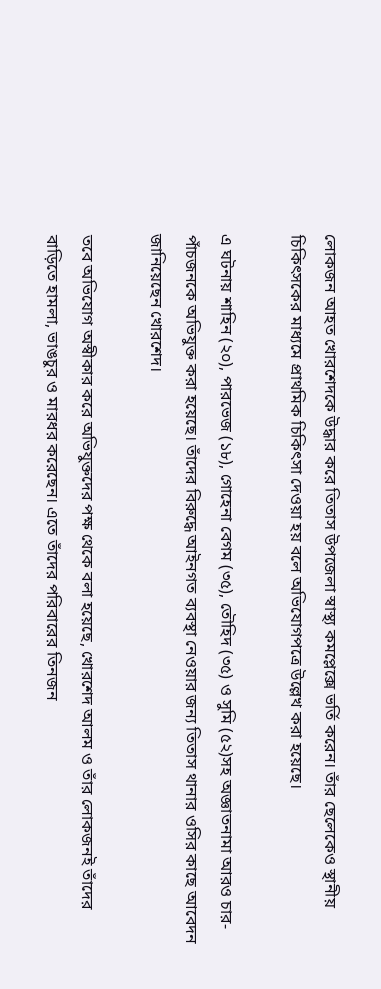লোকজন আহত খোরশেদকে উদ্ধার করে তিতাস উপজেলা স্বাস্থ্য কমপ্লেক্সে ভর্তি করেন। তাঁর ছেলেকেও স্থানীয় চিকিৎসকের মাধ্যমে প্রাথমিক চিকিৎসা দেওয়া হয় বলে অভিযোগপত্রে উল্লেখ করা হয়েছে।

এ ঘটনায় শাহিন (২০), পারভেজ (১৮), গোহেনা বেগম (৩৫), তৌহিদ (৩৫) ও সুমি (৫২)সহ অজ্ঞাতনামা আরও চার-পাঁচজনকে অভিযুক্ত করা হয়েছে। তাঁদের বিরুদ্ধে আইনগত ব্যবস্থা নেওয়ার জন্য তিতাস থানার ওসির কাছে আবেদন জানিয়েছেন খোরশেদ।

তবে অভিযোগ অস্বীকার করে অভিযুক্তদের পক্ষ থেকে বলা হয়েছে, খোরশেদ আলম ও তাঁর লোকজনই তাঁদের বাড়িতে হামলা, ভাঙচুর ও মারধর করেছেন। এতে তাঁদের পরিবারের তিনজন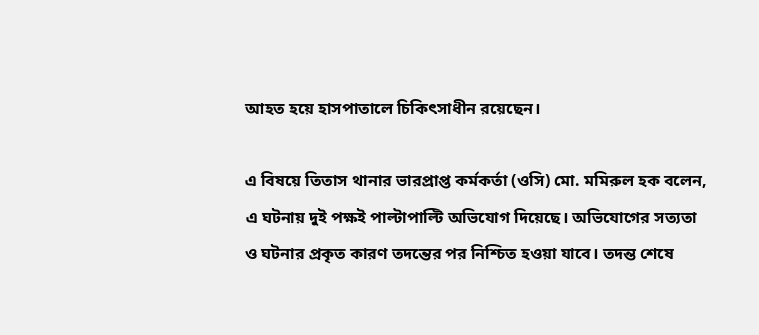আহত হয়ে হাসপাতালে চিকিৎসাধীন রয়েছেন।

এ বিষয়ে তিতাস থানার ভারপ্রাপ্ত কর্মকর্তা (ওসি) মো. মমিরুল হক বলেন, এ ঘটনায় দুই পক্ষই পাল্টাপাল্টি অভিযোগ দিয়েছে। অভিযোগের সত্যতা ও ঘটনার প্রকৃত কারণ তদন্তের পর নিশ্চিত হওয়া যাবে। তদন্ত শেষে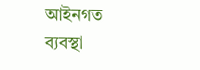আইনগত ব্যবস্থা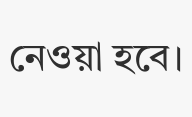নেওয়া হবে।